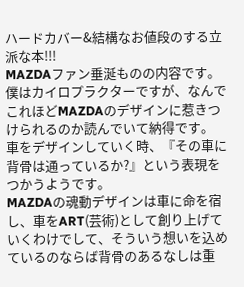ハードカバー&結構なお値段のする立派な本!!!
MAZDAファン垂涎ものの内容です。
僕はカイロプラクターですが、なんでこれほどMAZDAのデザインに惹きつけられるのか読んでいて納得です。
車をデザインしていく時、『その車に背骨は通っているか?』という表現をつかうようです。
MAZDAの魂動デザインは車に命を宿し、車をART(芸術)として創り上げていくわけでして、そういう想いを込めているのならば背骨のあるなしは重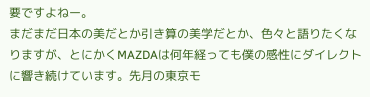要ですよねー。
まだまだ日本の美だとか引き算の美学だとか、色々と語りたくなりますが、とにかくMAZDAは何年経っても僕の感性にダイレクトに響き続けています。先月の東京モ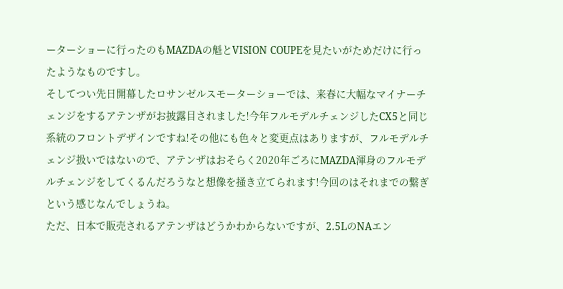ーターショーに行ったのもMAZDAの魁とVISION COUPEを見たいがためだけに行ったようなものですし。
そしてつい先日開幕したロサンゼルスモーターショーでは、来春に大幅なマイナーチェンジをするアテンザがお披露目されました!今年フルモデルチェンジしたCX5と同じ系統のフロントデザインですね!その他にも色々と変更点はありますが、フルモデルチェンジ扱いではないので、アテンザはおそらく2020年ごろにMAZDA渾身のフルモデルチェンジをしてくるんだろうなと想像を掻き立てられます!今回のはそれまでの繋ぎという感じなんでしょうね。
ただ、日本で販売されるアテンザはどうかわからないですが、2.5LのNAエン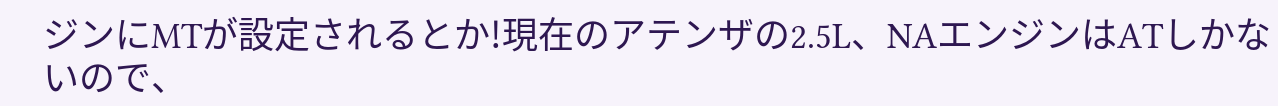ジンにMTが設定されるとか!現在のアテンザの2.5L、NAエンジンはATしかないので、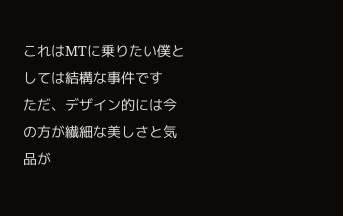これはMTに乗りたい僕としては結構な事件です
ただ、デザイン的には今の方が繊細な美しさと気品が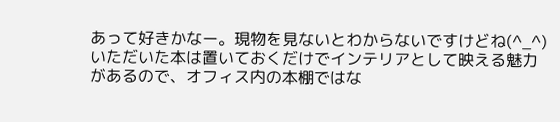あって好きかなー。現物を見ないとわからないですけどね(^_^)
いただいた本は置いておくだけでインテリアとして映える魅力があるので、オフィス内の本棚ではな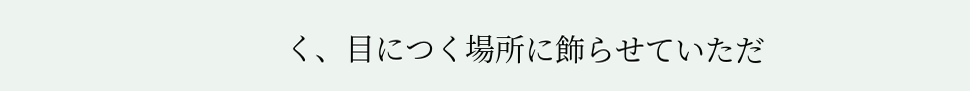く、目につく場所に飾らせていただ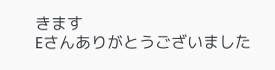きます
Eさんありがとうございました